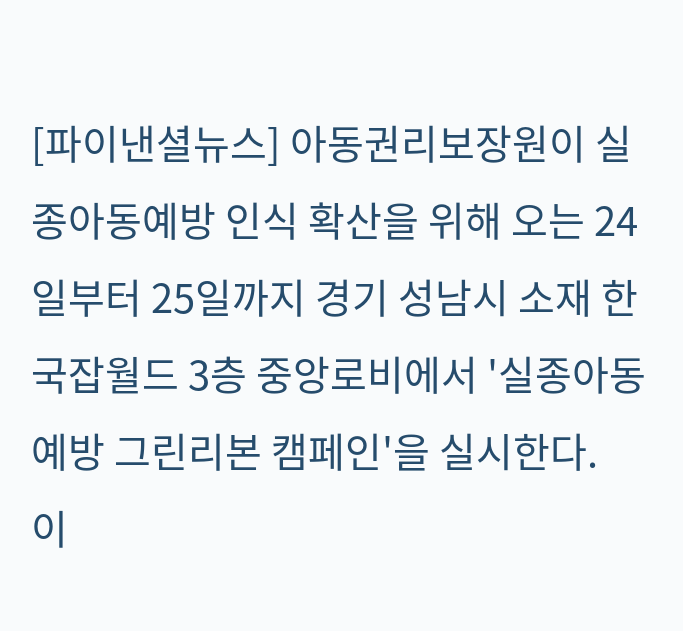[파이낸셜뉴스] 아동권리보장원이 실종아동예방 인식 확산을 위해 오는 24일부터 25일까지 경기 성남시 소재 한국잡월드 3층 중앙로비에서 '실종아동예방 그린리본 캠페인'을 실시한다.
이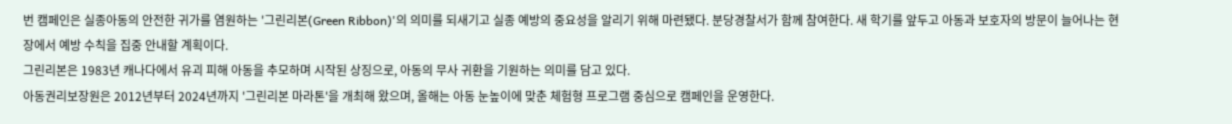번 캠페인은 실종아동의 안전한 귀가를 염원하는 '그린리본(Green Ribbon)'의 의미를 되새기고 실종 예방의 중요성을 알리기 위해 마련됐다. 분당경찰서가 함께 참여한다. 새 학기를 앞두고 아동과 보호자의 방문이 늘어나는 현장에서 예방 수칙을 집중 안내할 계획이다.
그린리본은 1983년 캐나다에서 유괴 피해 아동을 추모하며 시작된 상징으로, 아동의 무사 귀환을 기원하는 의미를 담고 있다.
아동권리보장원은 2012년부터 2024년까지 '그린리본 마라톤'을 개최해 왔으며, 올해는 아동 눈높이에 맞춘 체험형 프로그램 중심으로 캠페인을 운영한다.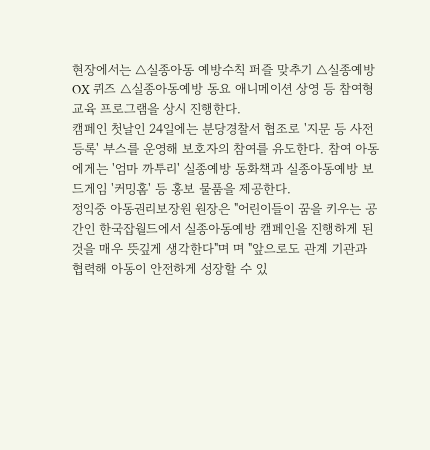현장에서는 △실종아동 예방수칙 퍼즐 맞추기 △실종예방 OX 퀴즈 △실종아동예방 동요 애니메이션 상영 등 참여형 교육 프로그램을 상시 진행한다.
캠페인 첫날인 24일에는 분당경찰서 협조로 '지문 등 사전등록' 부스를 운영해 보호자의 참여를 유도한다. 참여 아동에게는 '엄마 까투리' 실종예방 동화책과 실종아동예방 보드게임 '커밍홈' 등 홍보 물품을 제공한다.
정익중 아동권리보장원 원장은 "어린이들이 꿈을 키우는 공간인 한국잡월드에서 실종아동예방 캠페인을 진행하게 된 것을 매우 뜻깊게 생각한다"며 며 "앞으로도 관계 기관과 협력해 아동이 안전하게 성장할 수 있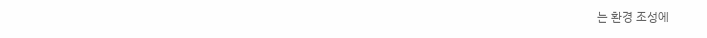는 환경 조성에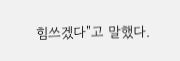힘쓰겠다"고 말했다.